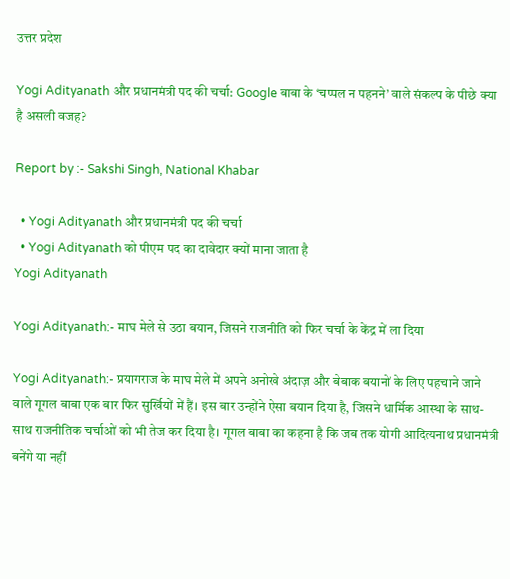उत्तर प्रदेश

Yogi Adityanath और प्रधानमंत्री पद की चर्चा: Google बाबा के ‘चप्पल न पहनने’ वाले संकल्प के पीछे क्या है असली वजह?

Report by :- Sakshi Singh, National Khabar

  • Yogi Adityanath और प्रधानमंत्री पद की चर्चा
  • Yogi Adityanath को पीएम पद का दावेदार क्यों माना जाता है
Yogi Adityanath

Yogi Adityanath:- माघ मेले से उठा बयान, जिसने राजनीति को फिर चर्चा के केंद्र में ला दिया

Yogi Adityanath:- प्रयागराज के माघ मेले में अपने अनोखे अंदाज़ और बेबाक बयानों के लिए पहचाने जाने वाले गूगल बाबा एक बार फिर सुर्खियों में हैं। इस बार उन्होंने ऐसा बयान दिया है, जिसने धार्मिक आस्था के साथ-साथ राजनीतिक चर्चाओं को भी तेज कर दिया है। गूगल बाबा का कहना है कि जब तक योगी आदित्यनाथ प्रधानमंत्री बनेंगे या नहीं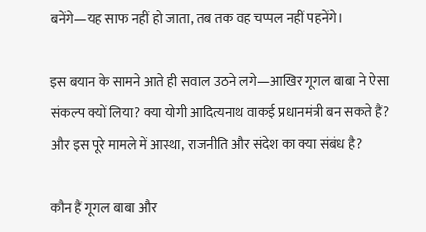बनेंगे—यह साफ नहीं हो जाता, तब तक वह चप्पल नहीं पहनेंगे।

इस बयान के सामने आते ही सवाल उठने लगे—आखिर गूगल बाबा ने ऐसा संकल्प क्यों लिया? क्या योगी आदित्यनाथ वाकई प्रधानमंत्री बन सकते हैं? और इस पूरे मामले में आस्था, राजनीति और संदेश का क्या संबंध है?

कौन हैं गूगल बाबा और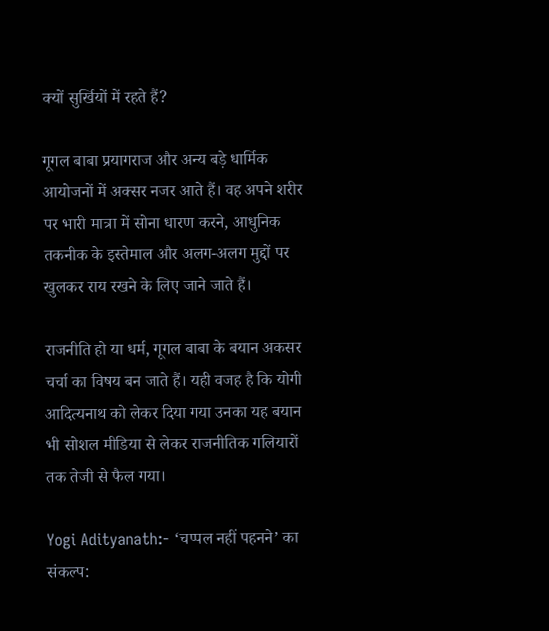क्यों सुर्खियों में रहते हैं?

गूगल बाबा प्रयागराज और अन्य बड़े धार्मिक आयोजनों में अक्सर नजर आते हैं। वह अपने शरीर पर भारी मात्रा में सोना धारण करने, आधुनिक तकनीक के इस्तेमाल और अलग-अलग मुद्दों पर खुलकर राय रखने के लिए जाने जाते हैं।

राजनीति हो या धर्म, गूगल बाबा के बयान अकसर चर्चा का विषय बन जाते हैं। यही वजह है कि योगी आदित्यनाथ को लेकर दिया गया उनका यह बयान भी सोशल मीडिया से लेकर राजनीतिक गलियारों तक तेजी से फैल गया।

Yogi Adityanath:- ‘चप्पल नहीं पहनने’ का संकल्प: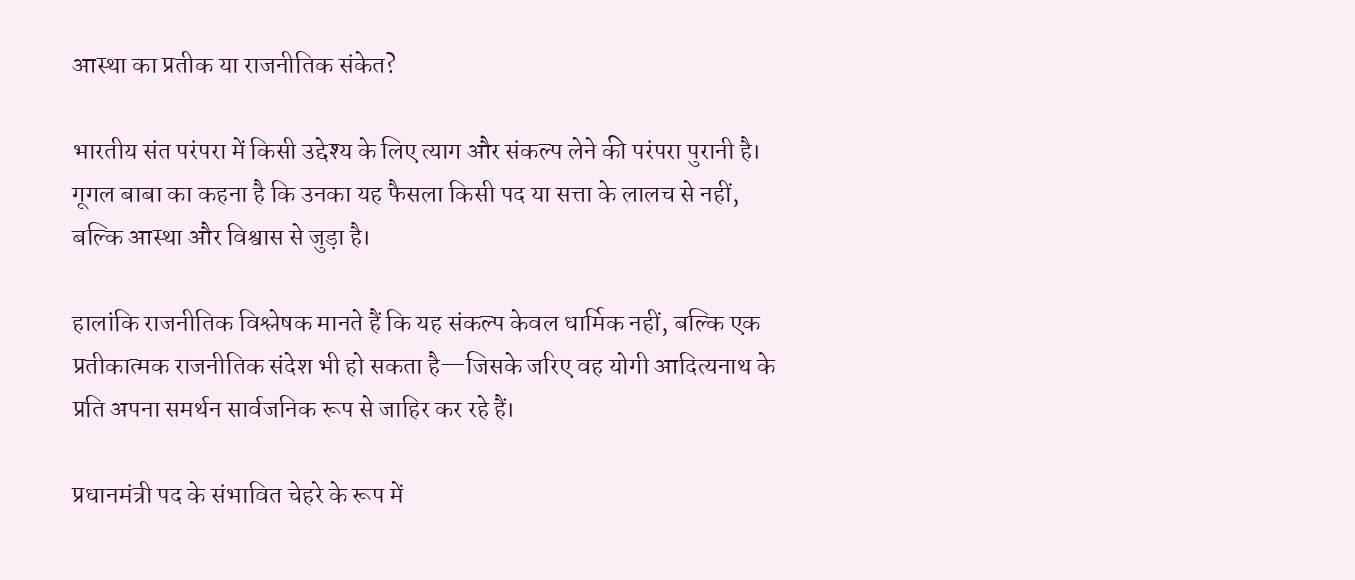आस्था का प्रतीक या राजनीतिक संकेत?

भारतीय संत परंपरा में किसी उद्देश्य के लिए त्याग और संकल्प लेने की परंपरा पुरानी है। गूगल बाबा का कहना है कि उनका यह फैसला किसी पद या सत्ता के लालच से नहीं, बल्कि आस्था और विश्वास से जुड़ा है।

हालांकि राजनीतिक विश्लेषक मानते हैं कि यह संकल्प केवल धार्मिक नहीं, बल्कि एक प्रतीकात्मक राजनीतिक संदेश भी हो सकता है—जिसके जरिए वह योगी आदित्यनाथ के प्रति अपना समर्थन सार्वजनिक रूप से जाहिर कर रहे हैं।

प्रधानमंत्री पद के संभावित चेहरे के रूप में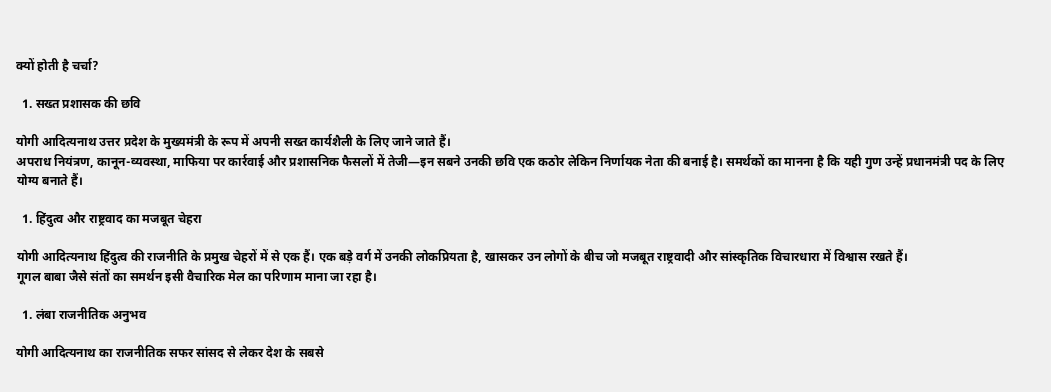क्यों होती है चर्चा?

  1. सख्त प्रशासक की छवि

योगी आदित्यनाथ उत्तर प्रदेश के मुख्यमंत्री के रूप में अपनी सख्त कार्यशैली के लिए जाने जाते हैं।
अपराध नियंत्रण, कानून-व्यवस्था, माफिया पर कार्रवाई और प्रशासनिक फैसलों में तेजी—इन सबने उनकी छवि एक कठोर लेकिन निर्णायक नेता की बनाई है। समर्थकों का मानना है कि यही गुण उन्हें प्रधानमंत्री पद के लिए योग्य बनाते हैं।

  1. हिंदुत्व और राष्ट्रवाद का मजबूत चेहरा

योगी आदित्यनाथ हिंदुत्व की राजनीति के प्रमुख चेहरों में से एक हैं। एक बड़े वर्ग में उनकी लोकप्रियता है, खासकर उन लोगों के बीच जो मजबूत राष्ट्रवादी और सांस्कृतिक विचारधारा में विश्वास रखते हैं।
गूगल बाबा जैसे संतों का समर्थन इसी वैचारिक मेल का परिणाम माना जा रहा है।

  1. लंबा राजनीतिक अनुभव

योगी आदित्यनाथ का राजनीतिक सफर सांसद से लेकर देश के सबसे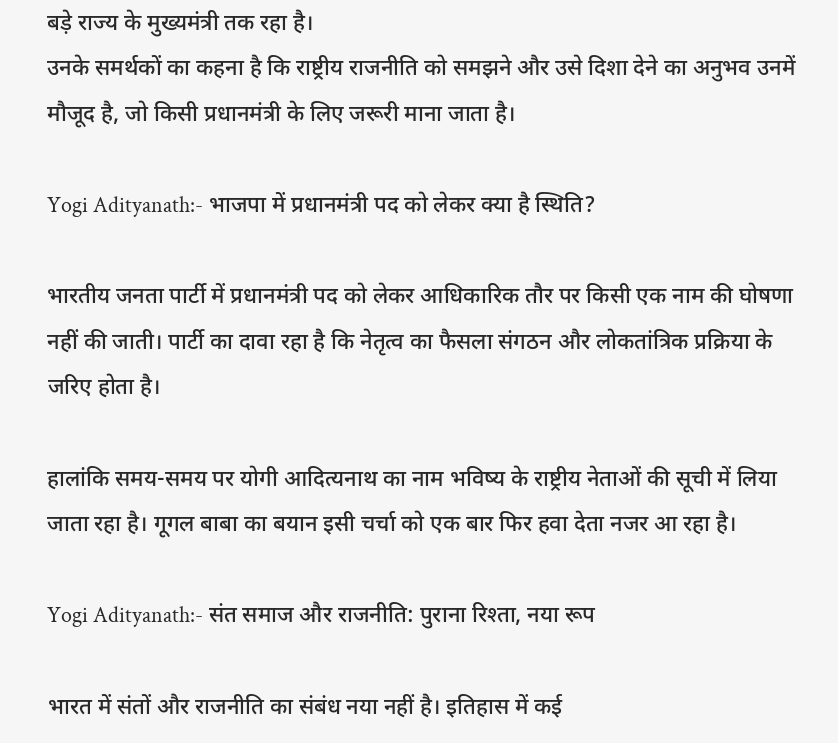बड़े राज्य के मुख्यमंत्री तक रहा है।
उनके समर्थकों का कहना है कि राष्ट्रीय राजनीति को समझने और उसे दिशा देने का अनुभव उनमें मौजूद है, जो किसी प्रधानमंत्री के लिए जरूरी माना जाता है।

Yogi Adityanath:- भाजपा में प्रधानमंत्री पद को लेकर क्या है स्थिति?

भारतीय जनता पार्टी में प्रधानमंत्री पद को लेकर आधिकारिक तौर पर किसी एक नाम की घोषणा नहीं की जाती। पार्टी का दावा रहा है कि नेतृत्व का फैसला संगठन और लोकतांत्रिक प्रक्रिया के जरिए होता है।

हालांकि समय-समय पर योगी आदित्यनाथ का नाम भविष्य के राष्ट्रीय नेताओं की सूची में लिया जाता रहा है। गूगल बाबा का बयान इसी चर्चा को एक बार फिर हवा देता नजर आ रहा है।

Yogi Adityanath:- संत समाज और राजनीति: पुराना रिश्ता, नया रूप

भारत में संतों और राजनीति का संबंध नया नहीं है। इतिहास में कई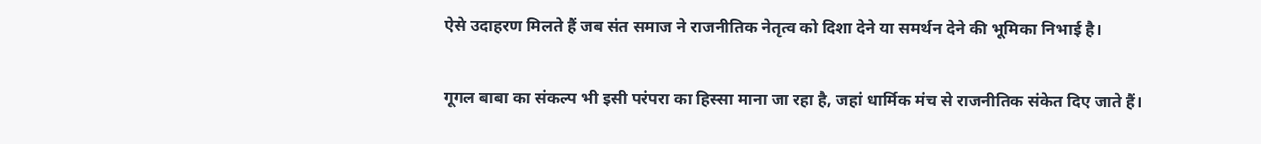ऐसे उदाहरण मिलते हैं जब संत समाज ने राजनीतिक नेतृत्व को दिशा देने या समर्थन देने की भूमिका निभाई है।

गूगल बाबा का संकल्प भी इसी परंपरा का हिस्सा माना जा रहा है, जहां धार्मिक मंच से राजनीतिक संकेत दिए जाते हैं।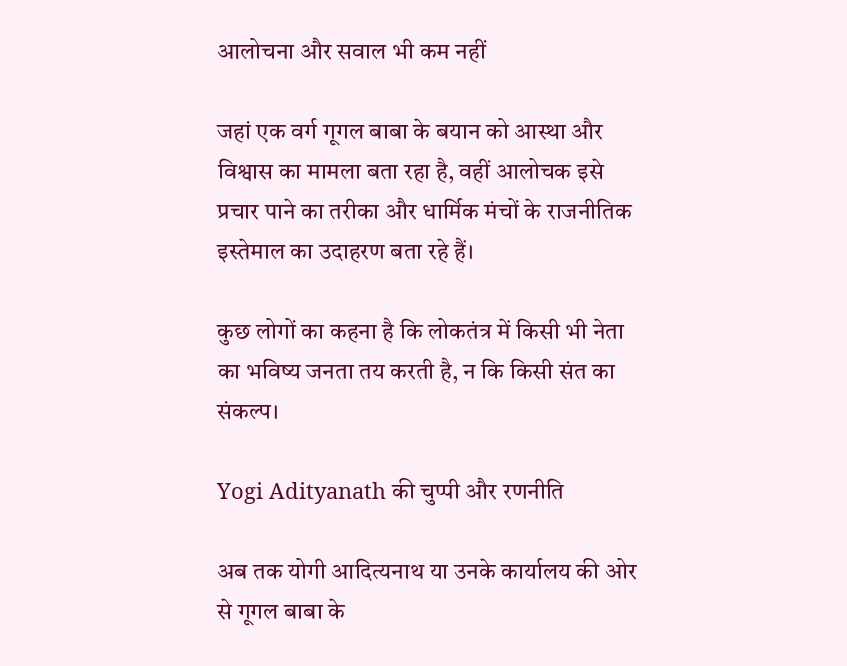आलोचना और सवाल भी कम नहीं

जहां एक वर्ग गूगल बाबा के बयान को आस्था और विश्वास का मामला बता रहा है, वहीं आलोचक इसे प्रचार पाने का तरीका और धार्मिक मंचों के राजनीतिक इस्तेमाल का उदाहरण बता रहे हैं।

कुछ लोगों का कहना है कि लोकतंत्र में किसी भी नेता का भविष्य जनता तय करती है, न कि किसी संत का संकल्प।

Yogi Adityanath की चुप्पी और रणनीति

अब तक योगी आदित्यनाथ या उनके कार्यालय की ओर से गूगल बाबा के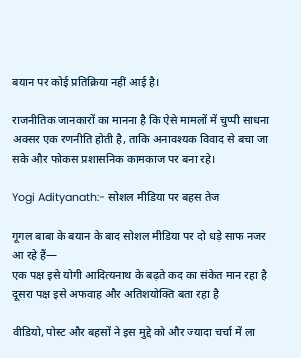बयान पर कोई प्रतिक्रिया नहीं आई है।

राजनीतिक जानकारों का मानना है कि ऐसे मामलों में चुप्पी साधना अक्सर एक रणनीति होती है, ताकि अनावश्यक विवाद से बचा जा सके और फोकस प्रशासनिक कामकाज पर बना रहे।

Yogi Adityanath:- सोशल मीडिया पर बहस तेज

गूगल बाबा के बयान के बाद सोशल मीडिया पर दो धड़े साफ नजर आ रहे हैं—
एक पक्ष इसे योगी आदित्यनाथ के बढ़ते कद का संकेत मान रहा है
दूसरा पक्ष इसे अफवाह और अतिशयोक्ति बता रहा है

वीडियो, पोस्ट और बहसों ने इस मुद्दे को और ज्यादा चर्चा में ला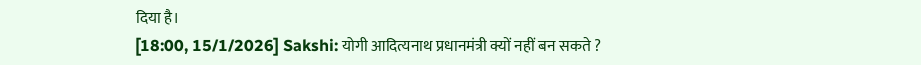दिया है।
[18:00, 15/1/2026] Sakshi: योगी आदित्यनाथ प्रधानमंत्री क्यों नहीं बन सकते ?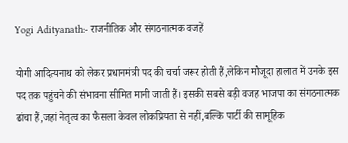Yogi Adityanath:- राजनीतिक और संगठनात्मक वजहें

योगी आदित्यनाथ को लेकर प्रधानमंत्री पद की चर्चा जरूर होती हैं,लेकिन मौजूदा हालात में उनके इस पद तक पहुंचने की संभावना सीमित मानी जाती हैं। इसकी सबसे बड़ी वजह भाजपा का संगठनात्मक ढांचा हैं,जहां नेतृत्व का फैसला केवल लोकप्रियता से नहीं,बल्कि पार्टी की सामूहिक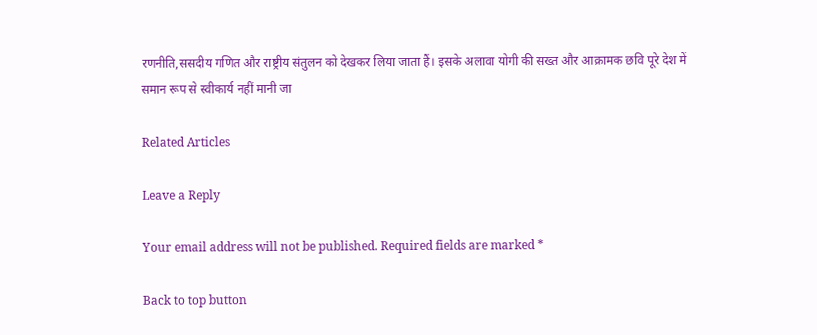रणनीति,ससदीय गणित और राष्ट्रीय संतुलन को देखकर लिया जाता हैं। इसके अलावा योगी की सख्त और आक्रामक छवि पूरे देश में समान रूप से स्वीकार्य नहीं मानी जा

Related Articles

Leave a Reply

Your email address will not be published. Required fields are marked *

Back to top button